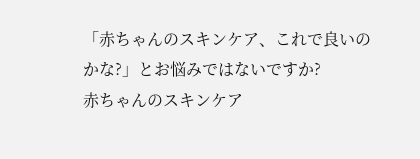「赤ちゃんのスキンケア、これで良いのかな?」とお悩みではないですか?
赤ちゃんのスキンケア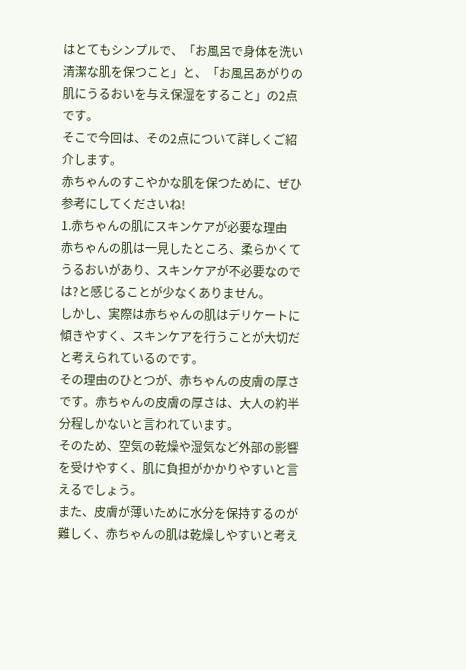はとてもシンプルで、「お風呂で身体を洗い清潔な肌を保つこと」と、「お風呂あがりの肌にうるおいを与え保湿をすること」の2点です。
そこで今回は、その2点について詳しくご紹介します。
赤ちゃんのすこやかな肌を保つために、ぜひ参考にしてくださいね!
1.赤ちゃんの肌にスキンケアが必要な理由
赤ちゃんの肌は一見したところ、柔らかくてうるおいがあり、スキンケアが不必要なのでは?と感じることが少なくありません。
しかし、実際は赤ちゃんの肌はデリケートに傾きやすく、スキンケアを行うことが大切だと考えられているのです。
その理由のひとつが、赤ちゃんの皮膚の厚さです。赤ちゃんの皮膚の厚さは、大人の約半分程しかないと言われています。
そのため、空気の乾燥や湿気など外部の影響を受けやすく、肌に負担がかかりやすいと言えるでしょう。
また、皮膚が薄いために水分を保持するのが難しく、赤ちゃんの肌は乾燥しやすいと考え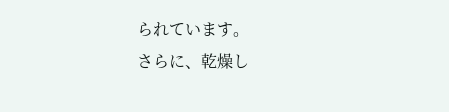られています。
さらに、乾燥し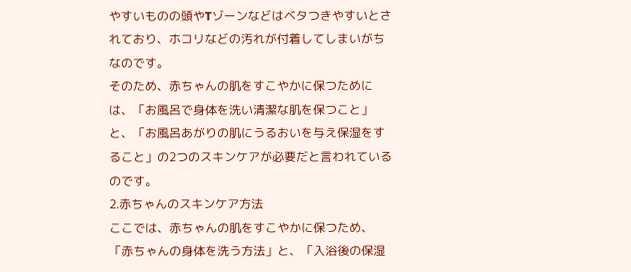やすいものの頭やTゾーンなどはベタつきやすいとされており、ホコリなどの汚れが付着してしまいがちなのです。
そのため、赤ちゃんの肌をすこやかに保つためには、「お風呂で身体を洗い清潔な肌を保つこと」と、「お風呂あがりの肌にうるおいを与え保湿をすること」の2つのスキンケアが必要だと言われているのです。
2.赤ちゃんのスキンケア方法
ここでは、赤ちゃんの肌をすこやかに保つため、「赤ちゃんの身体を洗う方法」と、「入浴後の保湿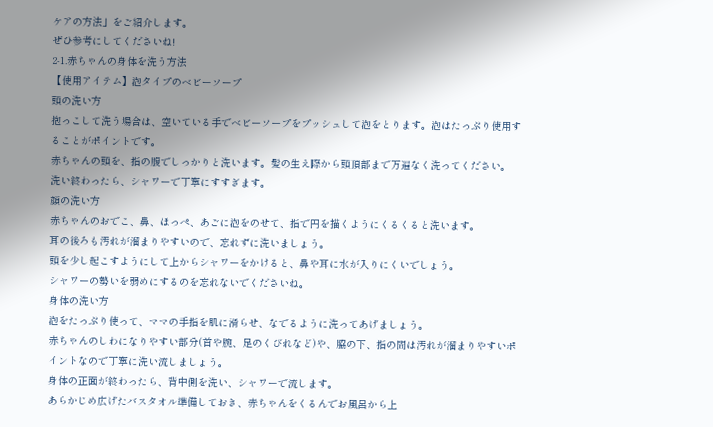ケアの方法」をご紹介します。
ぜひ参考にしてくださいね!
2-1.赤ちゃんの身体を洗う方法
【使用アイテム】泡タイプのベビーソープ
頭の洗い方
抱っこして洗う場合は、空いている手でベビーソープをプッシュして泡をとります。泡はたっぷり使用することがポイントです。
赤ちゃんの頭を、指の腹でしっかりと洗います。髪の生え際から頭頂部まで万遍なく洗ってください。
洗い終わったら、シャワーで丁寧にすすぎます。
顔の洗い方
赤ちゃんのおでこ、鼻、ほっぺ、あごに泡をのせて、指で円を描くようにくるくると洗います。
耳の後ろも汚れが溜まりやすいので、忘れずに洗いましょう。
頭を少し起こすようにして上からシャワーをかけると、鼻や耳に水が入りにくいでしょう。
シャワーの勢いを弱めにするのを忘れないでくださいね。
身体の洗い方
泡をたっぷり使って、ママの手指を肌に滑らせ、なでるように洗ってあげましょう。
赤ちゃんのしわになりやすい部分(首や腕、足のくびれなど)や、脇の下、指の間は汚れが溜まりやすいポイントなので丁寧に洗い流しましょう。
身体の正面が終わったら、背中側を洗い、シャワーで流します。
あらかじめ広げたバスタオル準備しておき、赤ちゃんをくるんでお風呂から上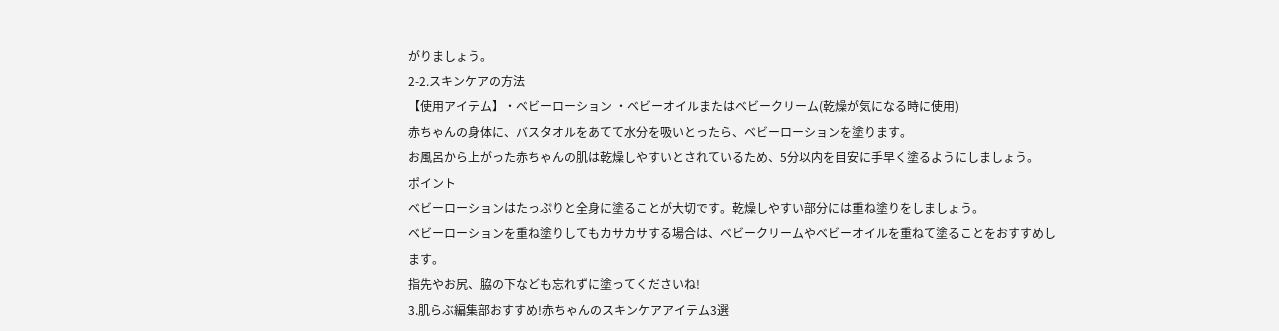がりましょう。
2-2.スキンケアの方法
【使用アイテム】・ベビーローション ・ベビーオイルまたはベビークリーム(乾燥が気になる時に使用)
赤ちゃんの身体に、バスタオルをあてて水分を吸いとったら、ベビーローションを塗ります。
お風呂から上がった赤ちゃんの肌は乾燥しやすいとされているため、5分以内を目安に手早く塗るようにしましょう。
ポイント
ベビーローションはたっぷりと全身に塗ることが大切です。乾燥しやすい部分には重ね塗りをしましょう。
ベビーローションを重ね塗りしてもカサカサする場合は、ベビークリームやベビーオイルを重ねて塗ることをおすすめします。
指先やお尻、脇の下なども忘れずに塗ってくださいね!
3.肌らぶ編集部おすすめ!赤ちゃんのスキンケアアイテム3選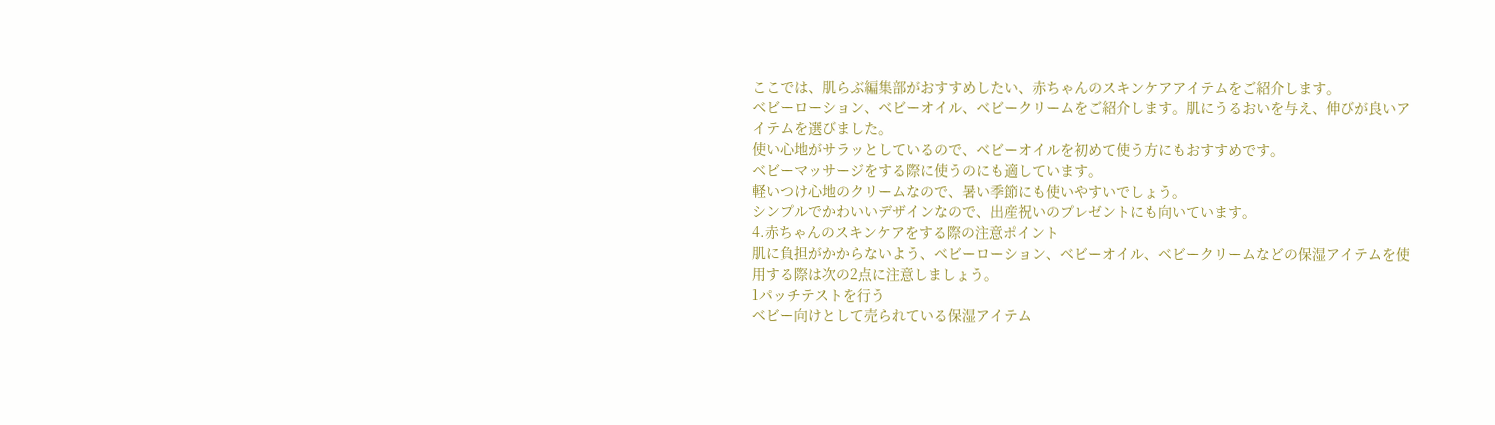ここでは、肌らぶ編集部がおすすめしたい、赤ちゃんのスキンケアアイテムをご紹介します。
ベビーローション、ベビーオイル、ベビークリームをご紹介します。肌にうるおいを与え、伸びが良いアイテムを選びました。
使い心地がサラッとしているので、ベビーオイルを初めて使う方にもおすすめです。
ベビーマッサージをする際に使うのにも適しています。
軽いつけ心地のクリームなので、暑い季節にも使いやすいでしょう。
シンプルでかわいいデザインなので、出産祝いのプレゼントにも向いています。
4.赤ちゃんのスキンケアをする際の注意ポイント
肌に負担がかからないよう、ベビーローション、ベビーオイル、ベビークリームなどの保湿アイテムを使用する際は次の2点に注意しましょう。
1パッチテストを行う
ベビー向けとして売られている保湿アイテム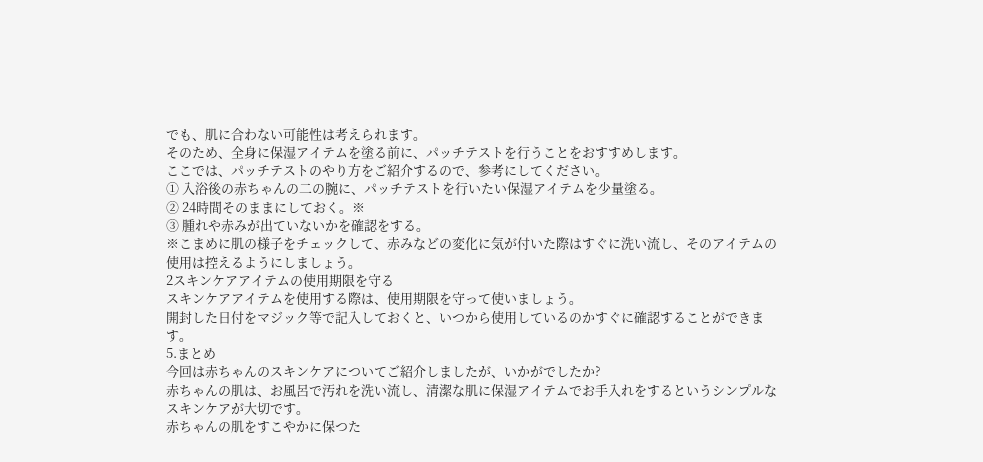でも、肌に合わない可能性は考えられます。
そのため、全身に保湿アイテムを塗る前に、パッチテストを行うことをおすすめします。
ここでは、パッチテストのやり方をご紹介するので、参考にしてください。
① 入浴後の赤ちゃんの二の腕に、パッチテストを行いたい保湿アイテムを少量塗る。
② 24時間そのままにしておく。※
③ 腫れや赤みが出ていないかを確認をする。
※こまめに肌の様子をチェックして、赤みなどの変化に気が付いた際はすぐに洗い流し、そのアイテムの使用は控えるようにしましょう。
2スキンケアアイテムの使用期限を守る
スキンケアアイテムを使用する際は、使用期限を守って使いましょう。
開封した日付をマジック等で記入しておくと、いつから使用しているのかすぐに確認することができます。
5.まとめ
今回は赤ちゃんのスキンケアについてご紹介しましたが、いかがでしたか?
赤ちゃんの肌は、お風呂で汚れを洗い流し、清潔な肌に保湿アイテムでお手入れをするというシンプルなスキンケアが大切です。
赤ちゃんの肌をすこやかに保つた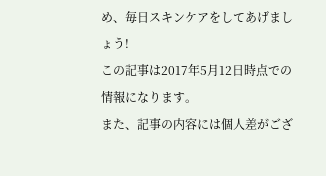め、毎日スキンケアをしてあげましょう!
この記事は2017年5月12日時点での情報になります。
また、記事の内容には個人差がござ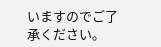いますのでご了承ください。